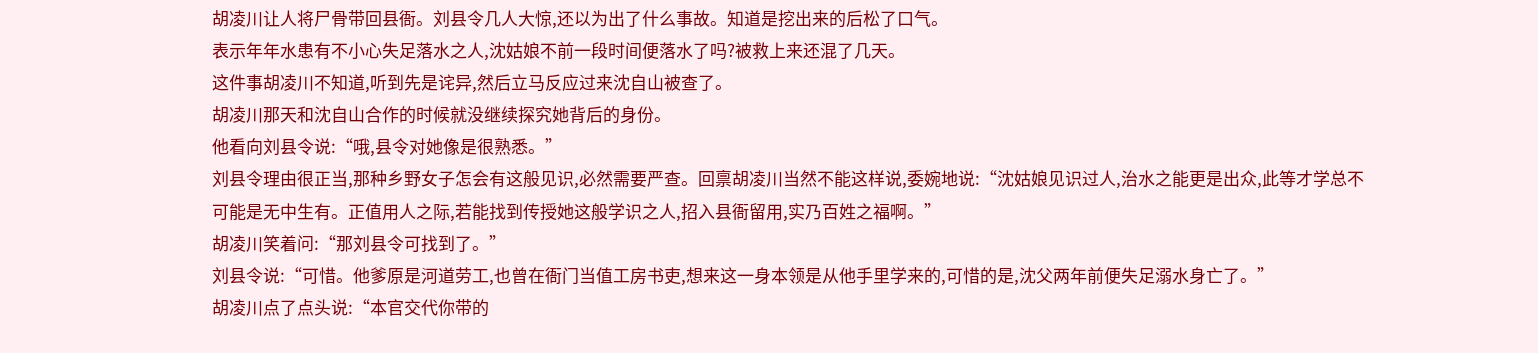胡凌川让人将尸骨带回县衙。刘县令几人大惊,还以为出了什么事故。知道是挖出来的后松了口气。
表示年年水患有不小心失足落水之人,沈姑娘不前一段时间便落水了吗?被救上来还混了几天。
这件事胡凌川不知道,听到先是诧异,然后立马反应过来沈自山被查了。
胡凌川那天和沈自山合作的时候就没继续探究她背后的身份。
他看向刘县令说:“哦,县令对她像是很熟悉。”
刘县令理由很正当,那种乡野女子怎会有这般见识,必然需要严查。回禀胡凌川当然不能这样说,委婉地说:“沈姑娘见识过人,治水之能更是出众,此等才学总不可能是无中生有。正值用人之际,若能找到传授她这般学识之人,招入县衙留用,实乃百姓之福啊。”
胡凌川笑着问:“那刘县令可找到了。”
刘县令说:“可惜。他爹原是河道劳工,也曾在衙门当值工房书吏,想来这一身本领是从他手里学来的,可惜的是,沈父两年前便失足溺水身亡了。”
胡凌川点了点头说:“本官交代你带的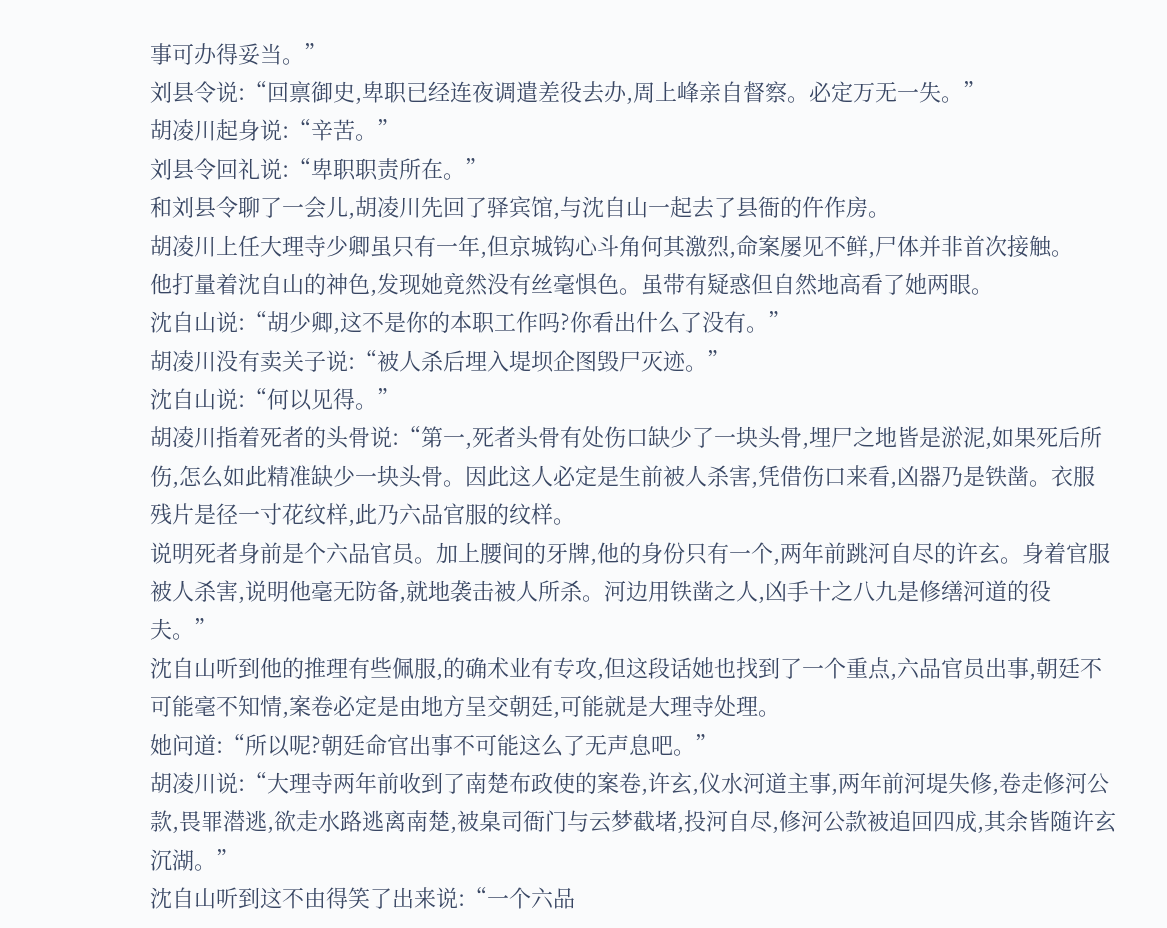事可办得妥当。”
刘县令说:“回禀御史,卑职已经连夜调遣差役去办,周上峰亲自督察。必定万无一失。”
胡凌川起身说:“辛苦。”
刘县令回礼说:“卑职职责所在。”
和刘县令聊了一会儿,胡凌川先回了驿宾馆,与沈自山一起去了县衙的仵作房。
胡凌川上任大理寺少卿虽只有一年,但京城钩心斗角何其激烈,命案屡见不鲜,尸体并非首次接触。
他打量着沈自山的神色,发现她竟然没有丝毫惧色。虽带有疑惑但自然地高看了她两眼。
沈自山说:“胡少卿,这不是你的本职工作吗?你看出什么了没有。”
胡凌川没有卖关子说:“被人杀后埋入堤坝企图毁尸灭迹。”
沈自山说:“何以见得。”
胡凌川指着死者的头骨说:“第一,死者头骨有处伤口缺少了一块头骨,埋尸之地皆是淤泥,如果死后所伤,怎么如此精准缺少一块头骨。因此这人必定是生前被人杀害,凭借伤口来看,凶器乃是铁凿。衣服残片是径一寸花纹样,此乃六品官服的纹样。
说明死者身前是个六品官员。加上腰间的牙牌,他的身份只有一个,两年前跳河自尽的许玄。身着官服被人杀害,说明他毫无防备,就地袭击被人所杀。河边用铁凿之人,凶手十之八九是修缮河道的役夫。”
沈自山听到他的推理有些佩服,的确术业有专攻,但这段话她也找到了一个重点,六品官员出事,朝廷不可能毫不知情,案卷必定是由地方呈交朝廷,可能就是大理寺处理。
她问道:“所以呢?朝廷命官出事不可能这么了无声息吧。”
胡凌川说:“大理寺两年前收到了南楚布政使的案卷,许玄,仪水河道主事,两年前河堤失修,卷走修河公款,畏罪潜逃,欲走水路逃离南楚,被臬司衙门与云梦截堵,投河自尽,修河公款被追回四成,其余皆随许玄沉湖。”
沈自山听到这不由得笑了出来说:“一个六品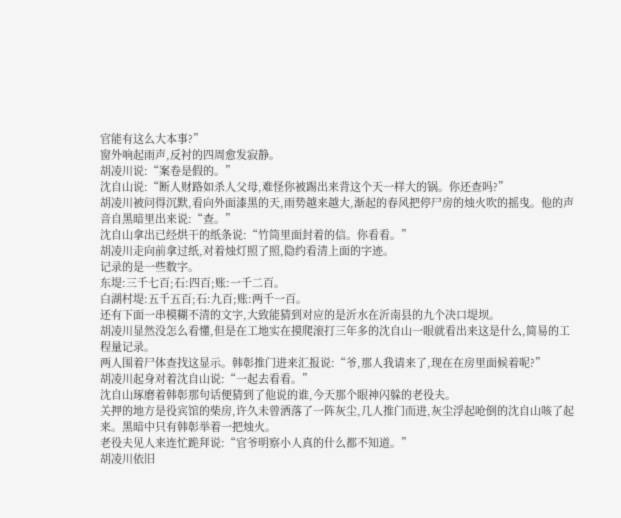官能有这么大本事?”
窗外响起雨声,反衬的四周愈发寂静。
胡凌川说:“案卷是假的。”
沈自山说:“断人财路如杀人父母,难怪你被踢出来背这个天一样大的锅。你还查吗?”
胡凌川被问得沉默,看向外面漆黑的天,雨势越来越大,渐起的春风把停尸房的烛火吹的摇曳。他的声音自黑暗里出来说:“查。”
沈自山拿出已经烘干的纸条说:“竹筒里面封着的信。你看看。”
胡凌川走向前拿过纸,对着烛灯照了照,隐约看清上面的字迹。
记录的是一些数字。
东堤:三千七百;石:四百;账:一千二百。
白湖村堤:五千五百;石:九百;账:两千一百。
还有下面一串模糊不清的文字,大致能猜到对应的是沂水在沂南县的九个决口堤坝。
胡凌川显然没怎么看懂,但是在工地实在摸爬滚打三年多的沈自山一眼就看出来这是什么,简易的工程量记录。
两人围着尸体查找这显示。韩彰推门进来汇报说:“爷,那人我请来了,现在在房里面候着呢?”
胡凌川起身对着沈自山说:“一起去看看。”
沈自山琢磨着韩彰那句话便猜到了他说的谁,今天那个眼神闪躲的老役夫。
关押的地方是役宾馆的柴房,许久未曾洒落了一阵灰尘,几人推门而进,灰尘浮起呛倒的沈自山咳了起来。黑暗中只有韩彰举着一把烛火。
老役夫见人来连忙跪拜说:“官爷明察小人真的什么都不知道。”
胡凌川依旧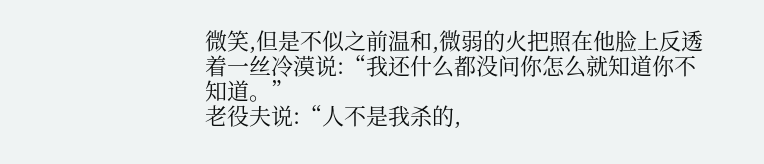微笑,但是不似之前温和,微弱的火把照在他脸上反透着一丝冷漠说:“我还什么都没问你怎么就知道你不知道。”
老役夫说:“人不是我杀的,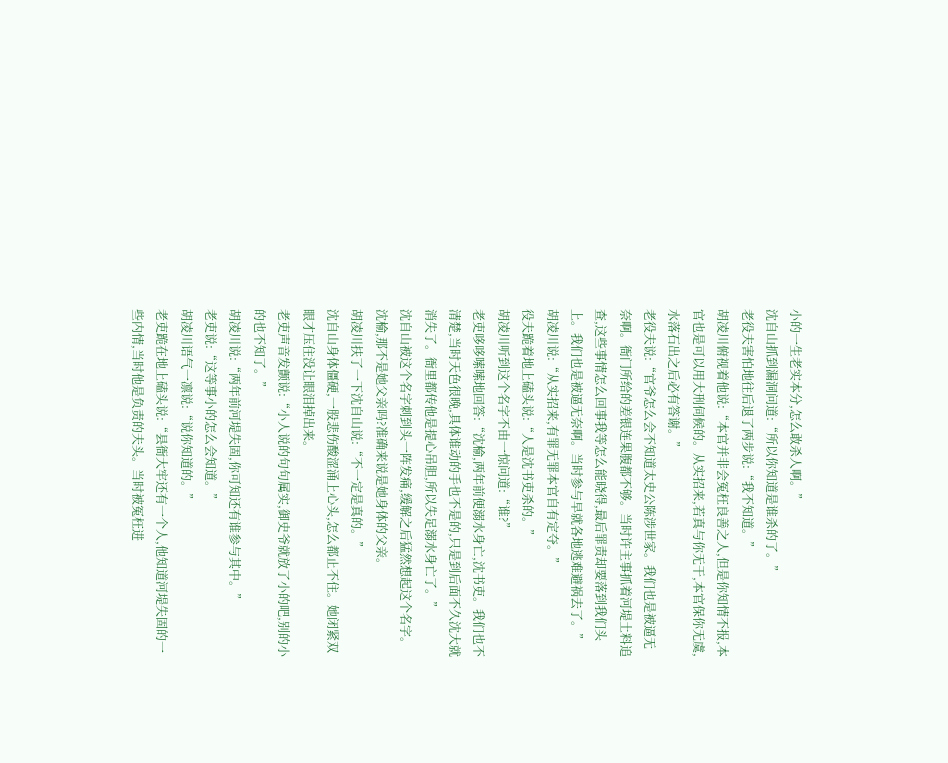小的一生老实本分,怎么敢杀人啊。”
沈自山抓到漏洞问道:“所以你知道是谁杀的了。”
老役夫害怕地往后退了两步说:“我不知道。”
胡凌川俯视着他说:“本官并非会冤枉良善之人,但是你知情不报,本官也是可以用大刑伺候的。从实招来,若真与你无干,本官保你无虞,水落石出之后必有答谢。”
老役夫说:“官爷怎么会不知道太史公陈涉世家。我们也是被逼无奈啊。衙门所给的差银连果腹都不够。当时许主事抓着河堤土料追查,这些事情怎么回事我等怎么能晓得,最后罪责却要落到我们头上。我们也是被逼无奈啊。当时参与早就各地逃难避祸去了。”
胡凌川说:“从实招来,有罪无罪本官自有定夺。”
役夫跪着地上磕头说:“人是沈书吏杀的。”
胡凌川听到这个名字不由一惊问道:“谁?”
老吏哆哆嗦嗦地回答:“沈榆,两年前便溺水身亡,沈书吏。我们也不清楚,当时天色很晚,具体谁动的手也不是的,只是到后面不久沈大就消失了。衙里都传他是提心吊胆,所以失足溺水身亡了。”
沈自山被这个名字刺到头一阵发痛,缓解之后猛然想起这个名字。沈榆,那不是她父亲吗?准确来说是她身体的父亲。
胡凌川扶了一下沈自山说:“不一定是真的。”
沈自山身体僵硬,一股悲伤酸涩涌上心头,怎么都止不住。她闭紧双眼才压住没让眼泪掉出来。
老吏声音发颤说:“小人说的句句属实,御史爷就放了小的吧,别的小的也不知了。”
胡凌川说:“两年前河堤失固,你可知还有谁参与其中。”
老吏说:“这等事小的怎么会知道。”
胡凌川语气一凛说:“说你知道的。”
老吏跪在地上磕头说:“县衙大牢还有一个人,他知道河堤失固的一些内情,当时他是负责的夫头。当时被冤枉进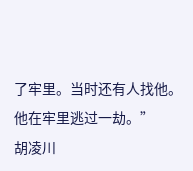了牢里。当时还有人找他。他在牢里逃过一劫。”
胡凌川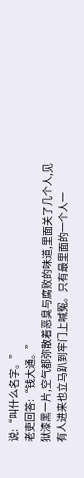说:“叫什么名字。”
老吏回答:“钱大通。”
狱漆黑一片,空气都弥散着恶臭与腐败的味道,里面关了几个人,见有人进来也立马趴到牢门上喊冤。只有最里面的一个人一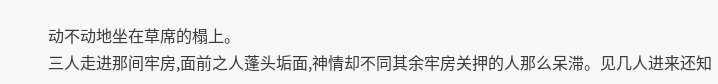动不动地坐在草席的榻上。
三人走进那间牢房,面前之人蓬头垢面,神情却不同其余牢房关押的人那么呆滞。见几人进来还知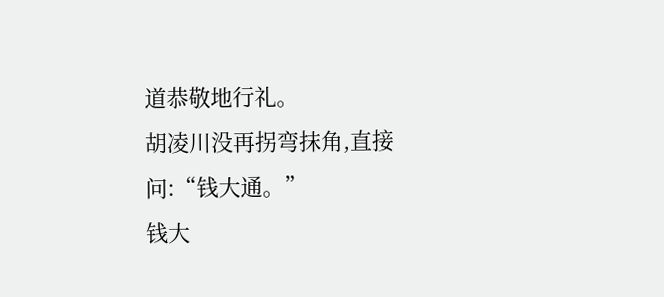道恭敬地行礼。
胡凌川没再拐弯抹角,直接问:“钱大通。”
钱大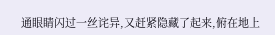通眼睛闪过一丝诧异,又赶紧隐藏了起来,俯在地上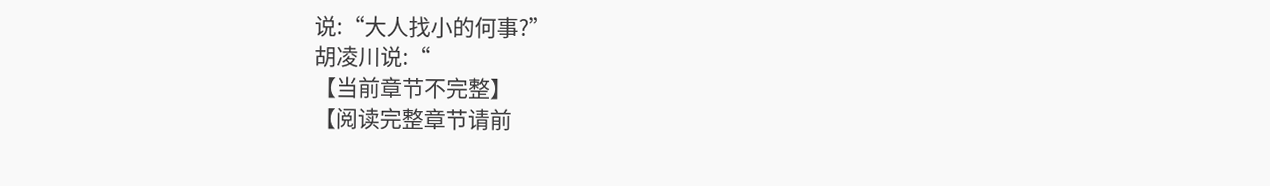说:“大人找小的何事?”
胡凌川说:“
【当前章节不完整】
【阅读完整章节请前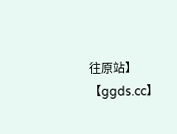往原站】
【ggds.cc】